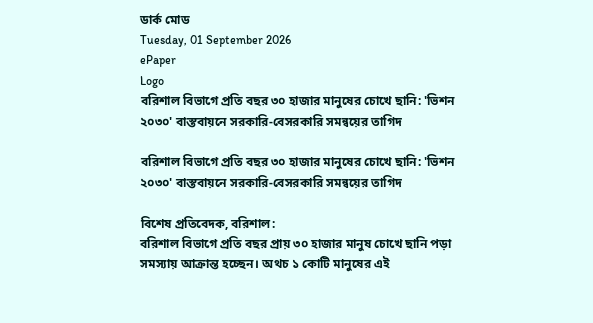ডার্ক মোড
Tuesday, 01 September 2026
ePaper
Logo
বরিশাল বিভাগে প্রতি বছর ৩০ হাজার মানুষের চোখে ছানি: 'ভিশন ২০৩০' বাস্তবায়নে সরকারি-বেসরকারি সমন্বয়ের তাগিদ

বরিশাল বিভাগে প্রতি বছর ৩০ হাজার মানুষের চোখে ছানি: 'ভিশন ২০৩০' বাস্তবায়নে সরকারি-বেসরকারি সমন্বয়ের তাগিদ

বিশেষ প্রতিবেদক, বরিশাল:
বরিশাল বিভাগে প্রতি বছর প্রায় ৩০ হাজার মানুষ চোখে ছানি পড়া সমস্যায় আক্রান্ত হচ্ছেন। অথচ ১ কোটি মানুষের এই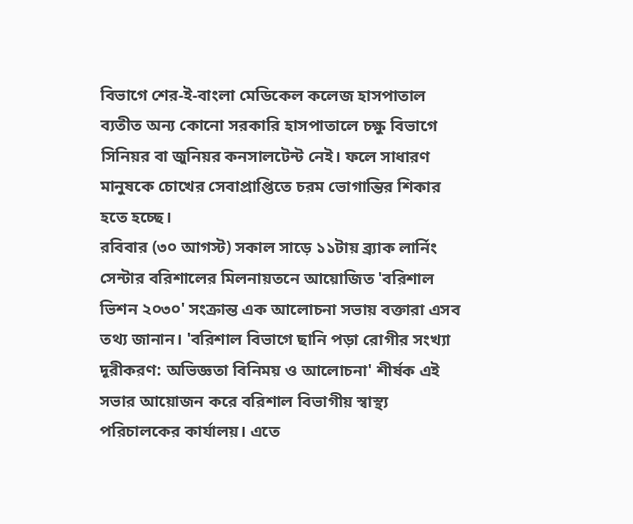বিভাগে শের-ই-বাংলা মেডিকেল কলেজ হাসপাতাল ব্যতীত অন্য কোনো সরকারি হাসপাতালে চক্ষু বিভাগে সিনিয়র বা জুনিয়র কনসালটেন্ট নেই। ফলে সাধারণ মানুষকে চোখের সেবাপ্রাপ্তিতে চরম ভোগান্তির শিকার হতে হচ্ছে।
রবিবার (৩০ আগস্ট) সকাল সাড়ে ১১টায় ব্র্যাক লার্নিং সেন্টার বরিশালের মিলনায়তনে আয়োজিত 'বরিশাল ভিশন ২০৩০' সংক্রান্ত এক আলোচনা সভায় বক্তারা এসব তথ্য জানান। 'বরিশাল বিভাগে ছানি পড়া রোগীর সংখ্যা দূরীকরণ: অভিজ্ঞতা বিনিময় ও আলোচনা' শীর্ষক এই সভার আয়োজন করে বরিশাল বিভাগীয় স্বাস্থ্য পরিচালকের কার্যালয়। এতে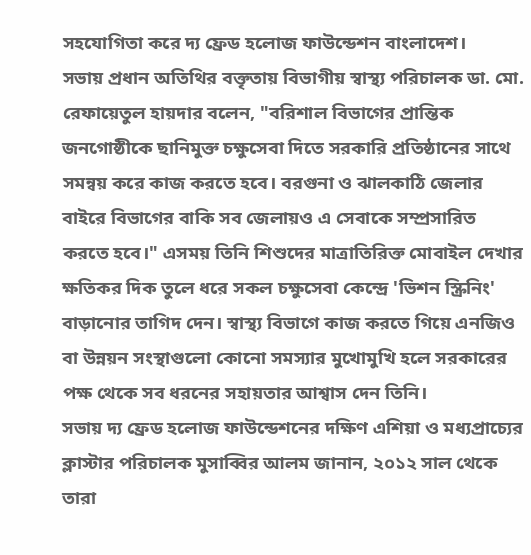সহযোগিতা করে দ্য ফ্রেড হলোজ ফাউন্ডেশন বাংলাদেশ।
সভায় প্রধান অতিথির বক্তৃতায় বিভাগীয় স্বাস্থ্য পরিচালক ডা. মো. রেফায়েতুল হায়দার বলেন, "বরিশাল বিভাগের প্রান্তিক জনগোষ্ঠীকে ছানিমুক্ত চক্ষুসেবা দিতে সরকারি প্রতিষ্ঠানের সাথে সমন্বয় করে কাজ করতে হবে। বরগুনা ও ঝালকাঠি জেলার বাইরে বিভাগের বাকি সব জেলায়ও এ সেবাকে সম্প্রসারিত করতে হবে।" এসময় তিনি শিশুদের মাত্রাতিরিক্ত মোবাইল দেখার ক্ষতিকর দিক তুলে ধরে সকল চক্ষুসেবা কেন্দ্রে 'ভিশন স্ক্রিনিং' বাড়ানোর তাগিদ দেন। স্বাস্থ্য বিভাগে কাজ করতে গিয়ে এনজিও বা উন্নয়ন সংস্থাগুলো কোনো সমস্যার মুখোমুখি হলে সরকারের পক্ষ থেকে সব ধরনের সহায়তার আশ্বাস দেন তিনি।
সভায় দ্য ফ্রেড হলোজ ফাউন্ডেশনের দক্ষিণ এশিয়া ও মধ্যপ্রাচ্যের ক্লাস্টার পরিচালক মুসাব্বির আলম জানান, ২০১২ সাল থেকে তারা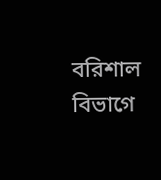বরিশাল বিভাগে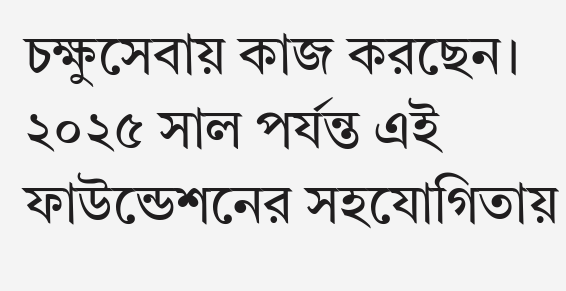চক্ষুসেবায় কাজ করছেন। ২০২৫ সাল পর্যন্ত এই ফাউন্ডেশনের সহযোগিতায়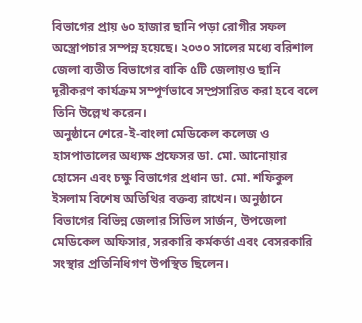বিভাগের প্রায় ৬০ হাজার ছানি পড়া রোগীর সফল অস্ত্রোপচার সম্পন্ন হয়েছে। ২০৩০ সালের মধ্যে বরিশাল জেলা ব্যতীত বিভাগের বাকি ৫টি জেলায়ও ছানি দূরীকরণ কার্যক্রম সম্পূর্ণভাবে সম্প্রসারিত করা হবে বলে তিনি উল্লেখ করেন।
অনুষ্ঠানে শেরে-ই-বাংলা মেডিকেল কলেজ ও হাসপাতালের অধ্যক্ষ প্রফেসর ডা. মো. আনোয়ার হোসেন এবং চক্ষু বিভাগের প্রধান ডা. মো. শফিকুল ইসলাম বিশেষ অতিথির বক্তব্য রাখেন। অনুষ্ঠানে বিভাগের বিভিন্ন জেলার সিভিল সার্জন, উপজেলা মেডিকেল অফিসার, সরকারি কর্মকর্তা এবং বেসরকারি সংস্থার প্রতিনিধিগণ উপস্থিত ছিলেন।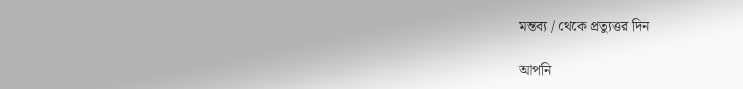মন্তব্য / থেকে প্রত্যুত্তর দিন

আপনি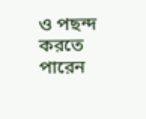ও পছন্দ করতে পারেন